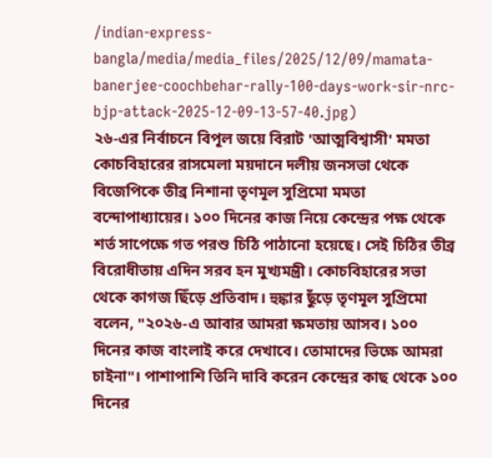/indian-express-bangla/media/media_files/2025/12/09/mamata-banerjee-coochbehar-rally-100-days-work-sir-nrc-bjp-attack-2025-12-09-13-57-40.jpg)
২৬-এর নির্বাচনে বিপূল জয়ে বিরাট 'আত্মবিশ্বাসী' মমতা
কোচবিহারের রাসমেলা ময়দানে দলীয় জনসভা থেকে বিজেপিকে তীব্র নিশানা তৃণমূল সুপ্রিমো মমতা বন্দোপাধ্যায়ের। ১০০ দিনের কাজ নিয়ে কেন্দ্রের পক্ষ থেকে শর্ত সাপেক্ষে গত পরশু চিঠি পাঠানো হয়েছে। সেই চিঠির তীব্র বিরোধীতায় এদিন সরব হন মুখ্যমন্ত্রী। কোচবিহারের সভা থেকে কাগজ ছিঁড়ে প্রতিবাদ। হুঙ্কার ছুঁড়ে তৃণমূল সুপ্রিমো বলেন, "২০২৬-এ আবার আমরা ক্ষমতায় আসব। ১০০ দিনের কাজ বাংলাই করে দেখাবে। তোমাদের ভিক্ষে আমরা চাইনা"। পাশাপাশি তিনি দাবি করেন কেন্দ্রের কাছ থেকে ১০০ দিনের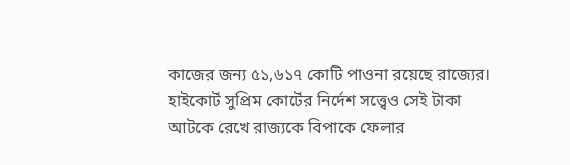কাজের জন্য ৫১,৬১৭ কোটি পাওনা রয়েছে রাজ্যের। হাইকোর্ট সুপ্রিম কোর্টের নির্দেশ সত্ত্বেও সেই টাকা আটকে রেখে রাজ্যকে বিপাকে ফেলার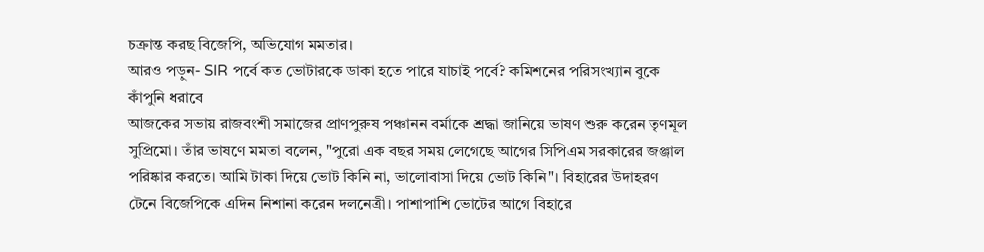চক্রান্ত করছ বিজেপি, অভিযোগ মমতার।
আরও পড়ুন- SIR পর্বে কত ভোটারকে ডাকা হতে পারে যাচাই পর্বে? কমিশনের পরিসংখ্যান বুকে কাঁপুনি ধরাবে
আজকের সভায় রাজবংশী সমাজের প্রাণপুরুষ পঞ্চানন বর্মাকে শ্রদ্ধা জানিয়ে ভাষণ শুরু করেন তৃণমূল সুপ্রিমো। তাঁর ভাষণে মমতা বলেন, "পুরো এক বছর সময় লেগেছে আগের সিপিএম সরকারের জঞ্জাল পরিষ্কার করতে। আমি টাকা দিয়ে ভোট কিনি না, ভালোবাসা দিয়ে ভোট কিনি"। বিহারের উদাহরণ টেনে বিজেপিকে এদিন নিশানা করেন দলনেত্রী। পাশাপাশি ভোটের আগে বিহারে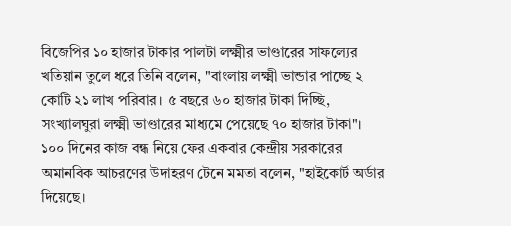বিজেপির ১০ হাজার টাকার পালটা লক্ষ্মীর ভাণ্ডারের সাফল্যের খতিয়ান তুলে ধরে তিনি বলেন, "বাংলায় লক্ষ্মী ভান্ডার পাচ্ছে ২ কোটি ২১ লাখ পরিবার। ৫ বছরে ৬০ হাজার টাকা দিচ্ছি, সংখ্যালঘুরা লক্ষ্মী ভাণ্ডারের মাধ্যমে পেয়েছে ৭০ হাজার টাকা"।
১০০ দিনের কাজ বন্ধ নিয়ে ফের একবার কেন্দ্রীয় সরকারের অমানবিক আচরণের উদাহরণ টেনে মমতা বলেন, "হাইকোর্ট অর্ডার দিয়েছে।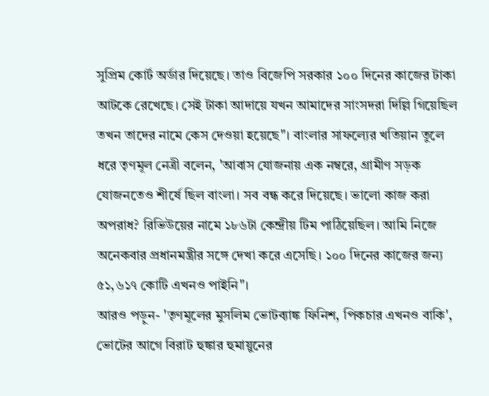সুপ্রিম কোর্ট অর্ডার দিয়েছে। তাও বিজেপি সরকার ১০০ দিনের কাজের টাকা আটকে রেখেছে। সেই টাকা আদায়ে যখন আমাদের সাংসদরা দিল্লি গিয়েছিল তখন তাদের নামে কেস দেওয়া হয়েছে"। বাংলার সাফল্যের খতিয়ান তুলে ধরে তৃণমূল নেত্রী বলেন, 'আবাস যোজনায় এক নম্বরে, গ্রামীণ সড়ক যোজনতেও শীর্ষে ছিল বাংলা। সব বন্ধ করে দিয়েছে। ভালো কাজ করা অপরাধ? রিভিউয়ের নামে ১৮৬টা কেন্দ্রীয় টিম পাঠিয়েছিল। আমি নিজে অনেকবার প্রধানমন্ত্রীর সঙ্গে দেখা করে এসেছি। ১০০ দিনের কাজের জন্য ৫১,৬১৭ কোটি এখনও পাইনি"।
আরও পড়ুন- 'তৃণমূলের মুসলিম ভোটব্যাঙ্ক ফিনিশ, পিকচার এখনও বাকি', ভোটের আগে বিরাট হুঙ্কার হুমায়ুনের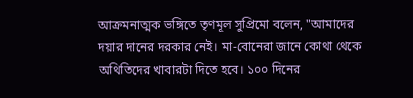আক্রমনাত্মক ভঙ্গিতে তৃণমূল সুপ্রিমো বলেন, "আমাদের দয়ার দানের দরকার নেই। মা-বোনেরা জানে কোথা থেকে অথিতিদের খাবারটা দিতে হবে। ১০০ দিনের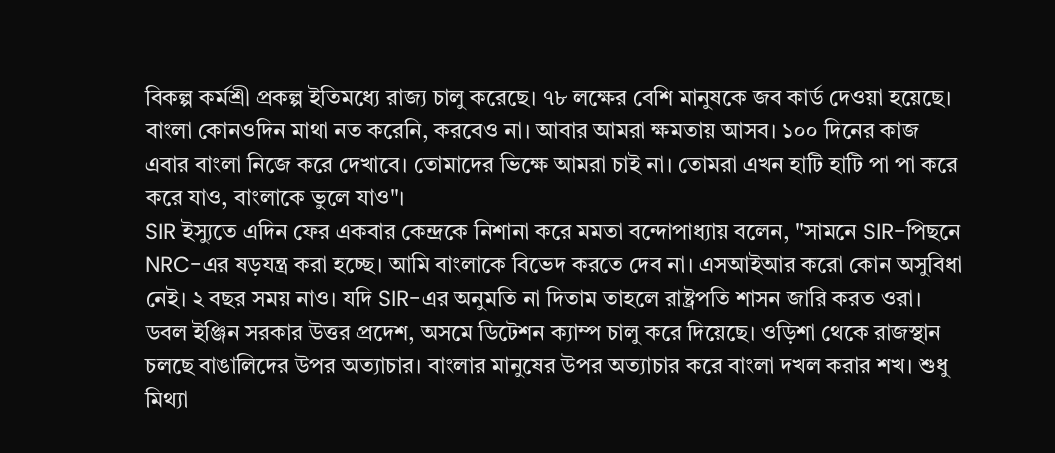বিকল্প কর্মশ্রী প্রকল্প ইতিমধ্যে রাজ্য চালু করেছে। ৭৮ লক্ষের বেশি মানুষকে জব কার্ড দেওয়া হয়েছে। বাংলা কোনওদিন মাথা নত করেনি, করবেও না। আবার আমরা ক্ষমতায় আসব। ১০০ দিনের কাজ এবার বাংলা নিজে করে দেখাবে। তোমাদের ভিক্ষে আমরা চাই না। তোমরা এখন হাটি হাটি পা পা করে করে যাও, বাংলাকে ভুলে যাও"।
SIR ইস্যুতে এদিন ফের একবার কেন্দ্রকে নিশানা করে মমতা বন্দোপাধ্যায় বলেন, "সামনে SIR-পিছনে NRC-এর ষড়যন্ত্র করা হচ্ছে। আমি বাংলাকে বিভেদ করতে দেব না। এসআইআর করো কোন অসুবিধা নেই। ২ বছর সময় নাও। যদি SIR-এর অনুমতি না দিতাম তাহলে রাষ্ট্রপতি শাসন জারি করত ওরা। ডবল ইঞ্জিন সরকার উত্তর প্রদেশ, অসমে ডিটেশন ক্যাম্প চালু করে দিয়েছে। ওড়িশা থেকে রাজস্থান চলছে বাঙালিদের উপর অত্যাচার। বাংলার মানুষের উপর অত্যাচার করে বাংলা দখল করার শখ। শুধু মিথ্যা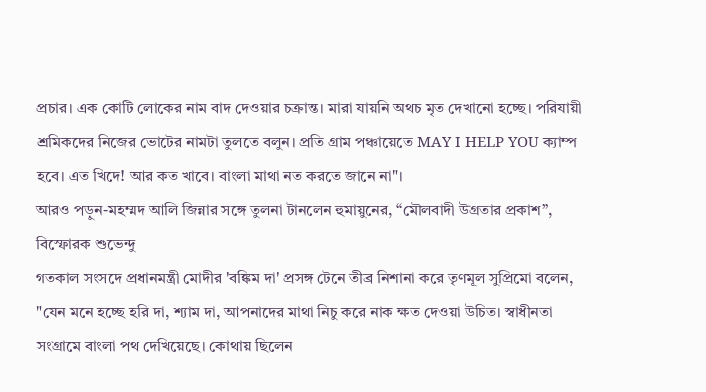প্রচার। এক কোটি লোকের নাম বাদ দেওয়ার চক্রান্ত। মারা যায়নি অথচ মৃত দেখানো হচ্ছে। পরিযায়ী শ্রমিকদের নিজের ভোটের নামটা তুলতে বলুন। প্রতি গ্রাম পঞ্চায়েতে MAY I HELP YOU ক্যাম্প হবে। এত খিদে! আর কত খাবে। বাংলা মাথা নত করতে জানে না"।
আরও পড়ুন-মহম্মদ আলি জিন্নার সঙ্গে তুলনা টানলেন হুমায়ুনের, “মৌলবাদী উগ্রতার প্রকাশ”, বিস্ফোরক শুভেন্দু
গতকাল সংসদে প্রধানমন্ত্রী মোদীর 'বঙ্কিম দা' প্রসঙ্গ টেনে তীব্র নিশানা করে তৃণমূল সুপ্রিমো বলেন, "যেন মনে হচ্ছে হরি দা, শ্যাম দা, আপনাদের মাথা নিচু করে নাক ক্ষত দেওয়া উচিত। স্বাধীনতা সংগ্রামে বাংলা পথ দেখিয়েছে। কোথায় ছিলেন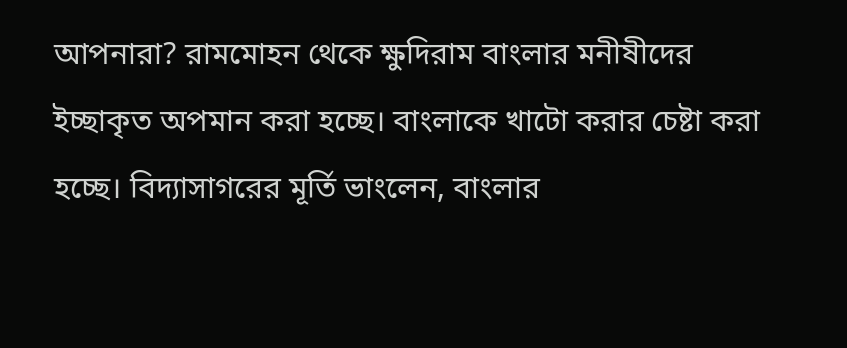আপনারা? রামমোহন থেকে ক্ষুদিরাম বাংলার মনীষীদের ইচ্ছাকৃত অপমান করা হচ্ছে। বাংলাকে খাটো করার চেষ্টা করা হচ্ছে। বিদ্যাসাগরের মূর্তি ভাংলেন, বাংলার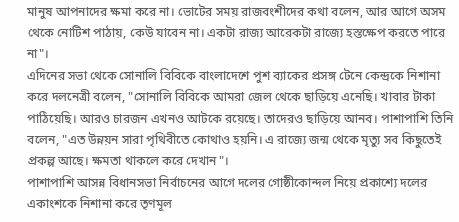মানুষ আপনাদের ক্ষমা করে না। ভোটের সময় রাজবংশীদের কথা বলেন, আর আগে অসম থেকে নোটিশ পাঠায়, কেউ যাবেন না। একটা রাজ্য আরেকটা রাজ্যে হস্তক্ষেপ করতে পারে না"।
এদিনের সভা থেকে সোনালি বিবিকে বাংলাদেশে পুশ ব্যাকের প্রসঙ্গ টেনে কেন্দ্রকে নিশানা করে দলনেত্রী বলেন, "সোনালি বিবিকে আমরা জেল থেকে ছাড়িয়ে এনেছি। খাবার টাকা পাঠিয়েছি। আরও চারজন এখনও আটকে রয়েছে। তাদেরও ছাড়িয়ে আনব। পাশাপাশি তিনি বলেন, "এত উন্নয়ন সারা পৃথিবীতে কোথাও হয়নি। এ রাজ্যে জন্ম থেকে মৃত্যু সব কিছুতেই প্রকল্প আছে। ক্ষমতা থাকলে করে দেখান"।
পাশাপাশি আসন্ন বিধানসভা নির্বাচনের আগে দলের গোষ্ঠীকোন্দল নিয়ে প্রকাশ্যে দলের একাংশকে নিশানা করে তৃণমূল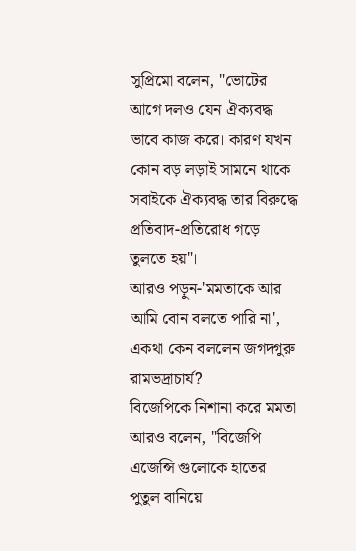সুপ্রিমো বলেন, "ভোটের আগে দলও যেন ঐক্যবদ্ধ ভাবে কাজ করে। কারণ যখন কোন বড় লড়াই সামনে থাকে সবাইকে ঐক্যবদ্ধ তার বিরুদ্ধে প্রতিবাদ-প্রতিরোধ গড়ে তুলতে হয়"।
আরও পড়ুন-'মমতাকে আর আমি বোন বলতে পারি না', একথা কেন বললেন জগদ্গুরু রামভদ্রাচার্য?
বিজেপিকে নিশানা করে মমতা আরও বলেন, "বিজেপি এজেন্সি গুলোকে হাতের পুতুল বানিয়ে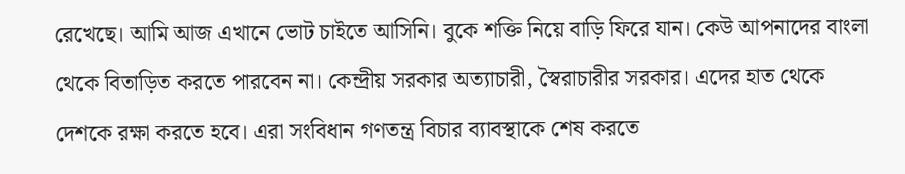রেখেছে। আমি আজ এখানে ভোট চাইতে আসিনি। বুকে শক্তি নিয়ে বাড়ি ফিরে যান। কেউ আপনাদের বাংলা থেকে বিতাড়িত করতে পারবেন না। কেন্দ্রীয় সরকার অত্যাচারী, স্বৈরাচারীর সরকার। এদের হাত থেকে দেশকে রক্ষা করতে হবে। এরা সংবিধান গণতন্ত্র বিচার ব্যাবস্থাকে শেষ করতে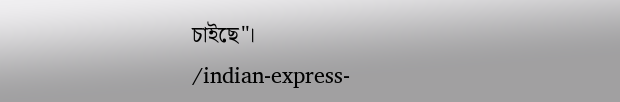চাইছে"।
/indian-express-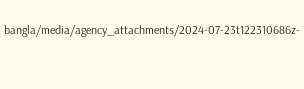bangla/media/agency_attachments/2024-07-23t122310686z-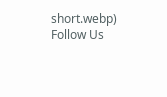short.webp)
Follow Us